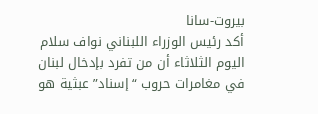بيروت-سانا
أكد رئيس الوزراء اللبناني نواف سلام اليوم الثلاثاء أن من تفرد بإدخال لبنان في مغامرات حروب “إسناد” عبثية هو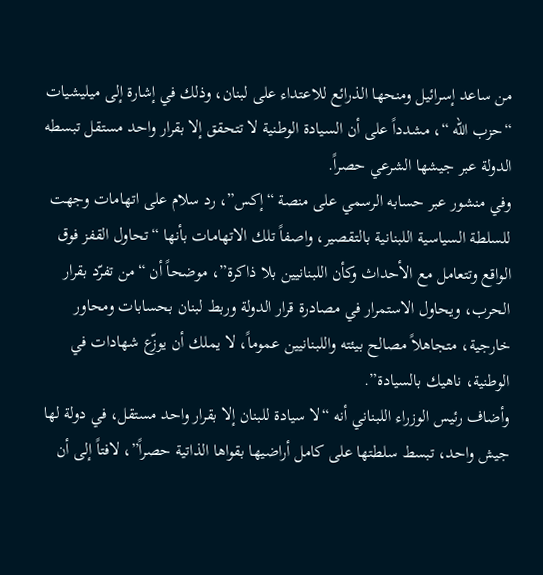من ساعد إسرائيل ومنحها الذرائع للاعتداء على لبنان، وذلك في إشارة إلى ميليشيات “حزب الله “، مشدداً على أن السيادة الوطنية لا تتحقق إلا بقرار واحد مستقل تبسطه الدولة عبر جيشها الشرعي حصراً.
وفي منشور عبر حسابه الرسمي على منصة “إكس”، رد سلام على اتهامات وجهت للسلطة السياسية اللبنانية بالتقصير، واصفاً تلك الاتهامات بأنها “تحاول القفز فوق الواقع وتتعامل مع الأحداث وكأن اللبنانيين بلا ذاكرة”، موضحاً أن “من تفرّد بقرار الحرب، ويحاول الاستمرار في مصادرة قرار الدولة وربط لبنان بحسابات ومحاور خارجية، متجاهلاً مصالح بيئته واللبنانيين عموماً، لا يملك أن يوزّع شهادات في الوطنية، ناهيك بالسيادة”.
وأضاف رئيس الوزراء اللبناني أنه “لا سيادة للبنان إلا بقرار واحد مستقل، في دولة لها جيش واحد، تبسط سلطتها على كامل أراضيها بقواها الذاتية حصراً”، لافتاً إلى أن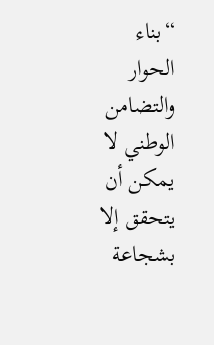“بناء الحوار والتضامن الوطني لا يمكن أن يتحقق إلا بشجاعة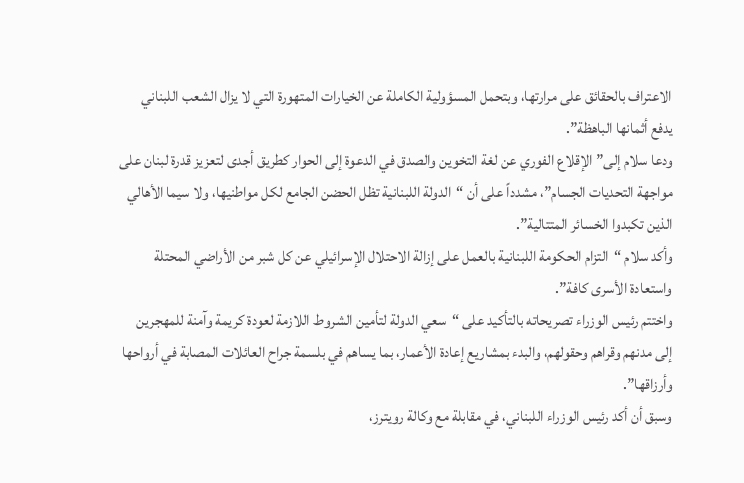الاعتراف بالحقائق على مرارتها، وبتحمل المسؤولية الكاملة عن الخيارات المتهورة التي لا يزال الشعب اللبناني يدفع أثمانها الباهظة”.
ودعا سلام إلى” الإقلاع الفوري عن لغة التخوين والصدق في الدعوة إلى الحوار كطريق أجدى لتعزيز قدرة لبنان على مواجهة التحديات الجسام”، مشدداً على أن “الدولة اللبنانية تظل الحضن الجامع لكل مواطنيها، ولا سيما الأهالي الذين تكبدوا الخسائر المتتالية”.
وأكد سلام “التزام الحكومة اللبنانية بالعمل على إزالة الاحتلال الإسرائيلي عن كل شبر من الأراضي المحتلة واستعادة الأسرى كافة”.
واختتم رئيس الوزراء تصريحاته بالتأكيد على “سعي الدولة لتأمين الشروط اللازمة لعودة كريمة وآمنة للمهجرين إلى مدنهم وقراهم وحقولهم، والبدء بمشاريع إعادة الأعمار، بما يساهم في بلسمة جراح العائلات المصابة في أرواحها وأرزاقها”.
وسبق أن أكد رئيس الوزراء اللبناني، في مقابلة مع وكالة رويترز،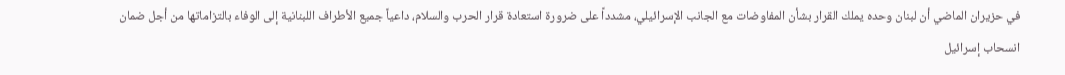في حزيران الماضي أن لبنان وحده يملك القرار بشأن المفاوضات مع الجانب الإسرائيلي، مشدداً على ضرورة استعادة قرار الحرب والسلام، داعياً جميع الأطراف اللبنانية إلى الوفاء بالتزاماتها من أجل ضمان انسحاب إسرائيل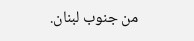من جنوب لبنان.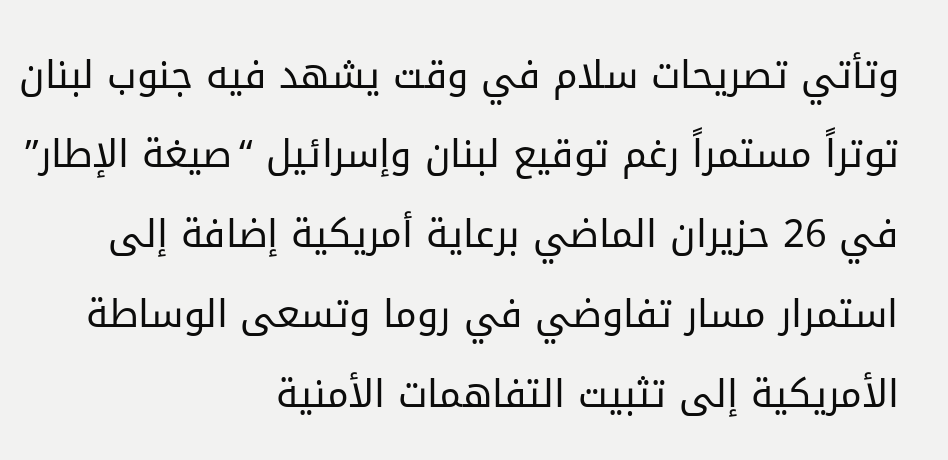وتأتي تصريحات سلام في وقت يشهد فيه جنوب لبنان توتراً مستمراً رغم توقيع لبنان وإسرائيل “صيغة الإطار” في 26 حزيران الماضي برعاية أمريكية إضافة إلى استمرار مسار تفاوضي في روما وتسعى الوساطة الأمريكية إلى تثبيت التفاهمات الأمنية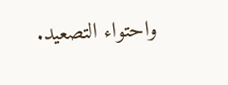واحتواء التصعيد.